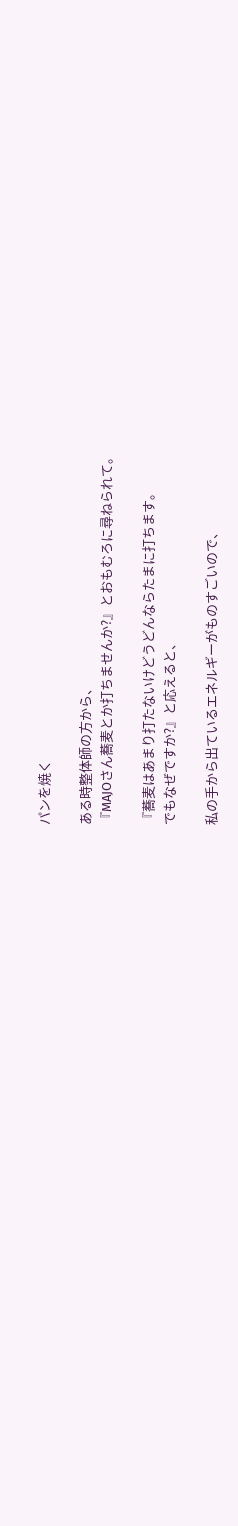パンを焼く

ある時整体師の方から、
『MAJOさん蕎麦とか打ちませんか?』とおもむろに尋ねられて。

『蕎麦はあまり打たないけどうどんならたまに打ちます。
でもなぜですか?』と応えると、

私の手から出ているエネルギーがものすごいので、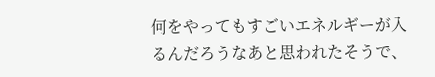何をやってもすごいエネルギーが入るんだろうなあと思われたそうで、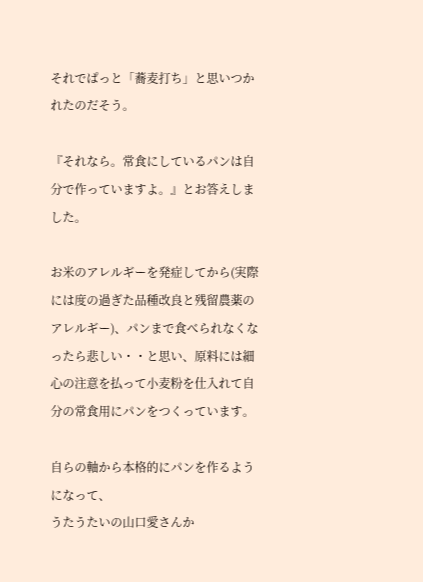それでぱっと「蕎麦打ち」と思いつかれたのだそう。

『それなら。常食にしているパンは自分で作っていますよ。』とお答えしました。

お米のアレルギーを発症してから(実際には度の過ぎた品種改良と残留農薬のアレルギー)、パンまで食べられなくなったら悲しい・・と思い、原料には細心の注意を払って小麦粉を仕入れて自分の常食用にパンをつくっています。

自らの軸から本格的にパンを作るようになって、
うたうたいの山口愛さんか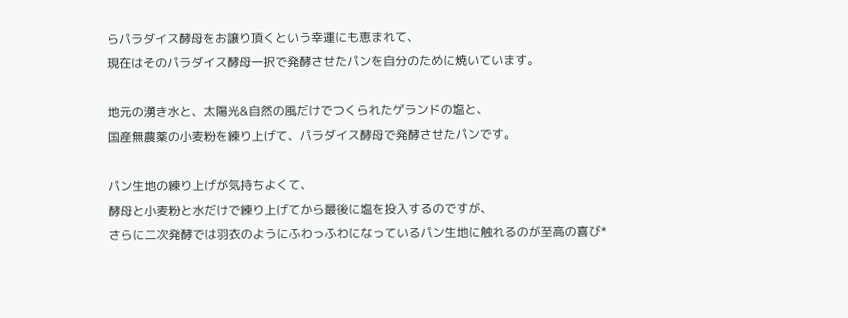らパラダイス酵母をお譲り頂くという幸運にも恵まれて、
現在はそのパラダイス酵母一択で発酵させたパンを自分のために焼いています。

地元の湧き水と、太陽光&自然の風だけでつくられたゲランドの塩と、
国産無農薬の小麦粉を練り上げて、パラダイス酵母で発酵させたパンです。

パン生地の練り上げが気持ちよくて、
酵母と小麦粉と水だけで練り上げてから最後に塩を投入するのですが、
さらに二次発酵では羽衣のようにふわっふわになっているパン生地に触れるのが至高の喜び*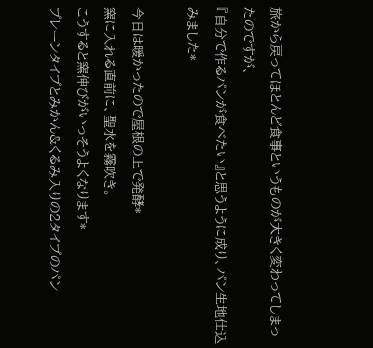旅から戻ってほとんど食事というものが大きく変わってしまったのですが、
『自分で作るパンが食べたい』と思うように成り、パン生地仕込みました*

今日は暖かったので屋根の上で発酵*
窯に入れる直前に、聖水を霧吹き。
こうすると窯伸びがいっそうよくなります*
プレーンタイプとみかん&くるみ入りの2タイプのパン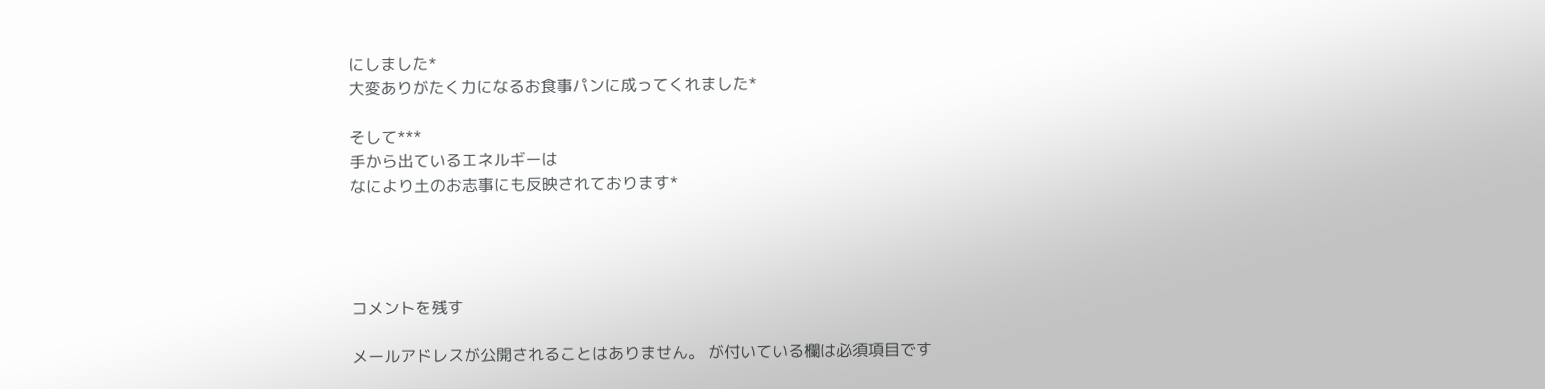にしました*
大変ありがたく力になるお食事パンに成ってくれました*

そして***
手から出ているエネルギーは
なにより土のお志事にも反映されております*




コメントを残す

メールアドレスが公開されることはありません。 が付いている欄は必須項目です